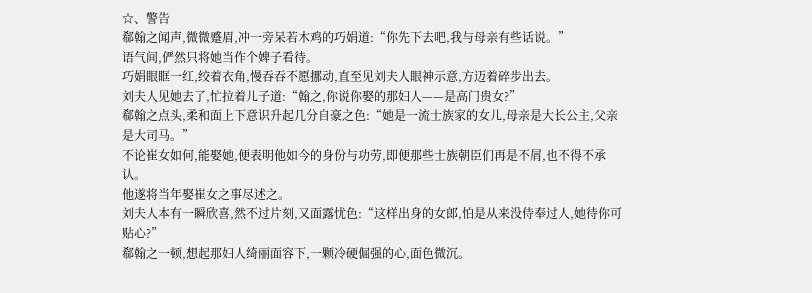☆、警告
郗翰之闻声,微微蹙眉,冲一旁呆若木鸡的巧娟道:“你先下去吧,我与母亲有些话说。”
语气间,俨然只将她当作个婢子看待。
巧娟眼眶一红,绞着衣角,慢吞吞不愿挪动,直至见刘夫人眼神示意,方迈着碎步出去。
刘夫人见她去了,忙拉着儿子道:“翰之,你说你娶的那妇人——是高门贵女?”
郗翰之点头,柔和面上下意识升起几分自豪之色:“她是一流士族家的女儿,母亲是大长公主,父亲是大司马。”
不论崔女如何,能娶她,便表明他如今的身份与功劳,即便那些士族朝臣们再是不屑,也不得不承认。
他遂将当年娶崔女之事尽述之。
刘夫人本有一瞬欣喜,然不过片刻,又面露忧色:“这样出身的女郎,怕是从来没侍奉过人,她待你可贴心?”
郗翰之一顿,想起那妇人绮丽面容下,一颗冷硬倔强的心,面色微沉。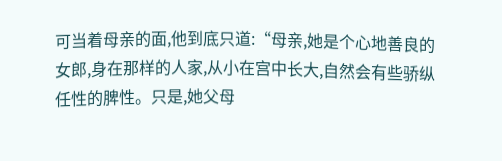可当着母亲的面,他到底只道:“母亲,她是个心地善良的女郎,身在那样的人家,从小在宫中长大,自然会有些骄纵任性的脾性。只是,她父母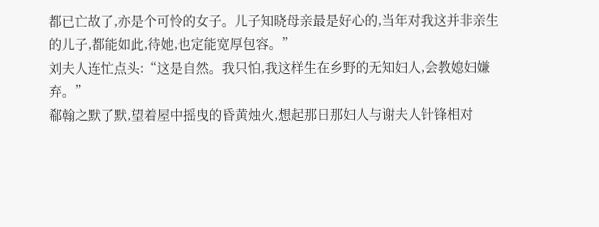都已亡故了,亦是个可怜的女子。儿子知晓母亲最是好心的,当年对我这并非亲生的儿子,都能如此,待她,也定能宽厚包容。”
刘夫人连忙点头:“这是自然。我只怕,我这样生在乡野的无知妇人,会教媳妇嫌弃。”
郗翰之默了默,望着屋中摇曳的昏黄烛火,想起那日那妇人与谢夫人针锋相对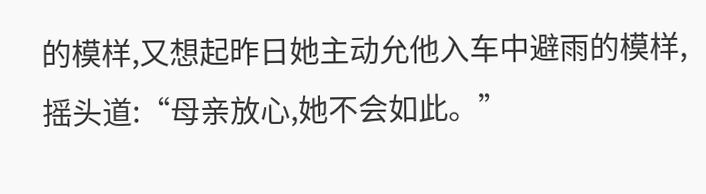的模样,又想起昨日她主动允他入车中避雨的模样,摇头道:“母亲放心,她不会如此。”